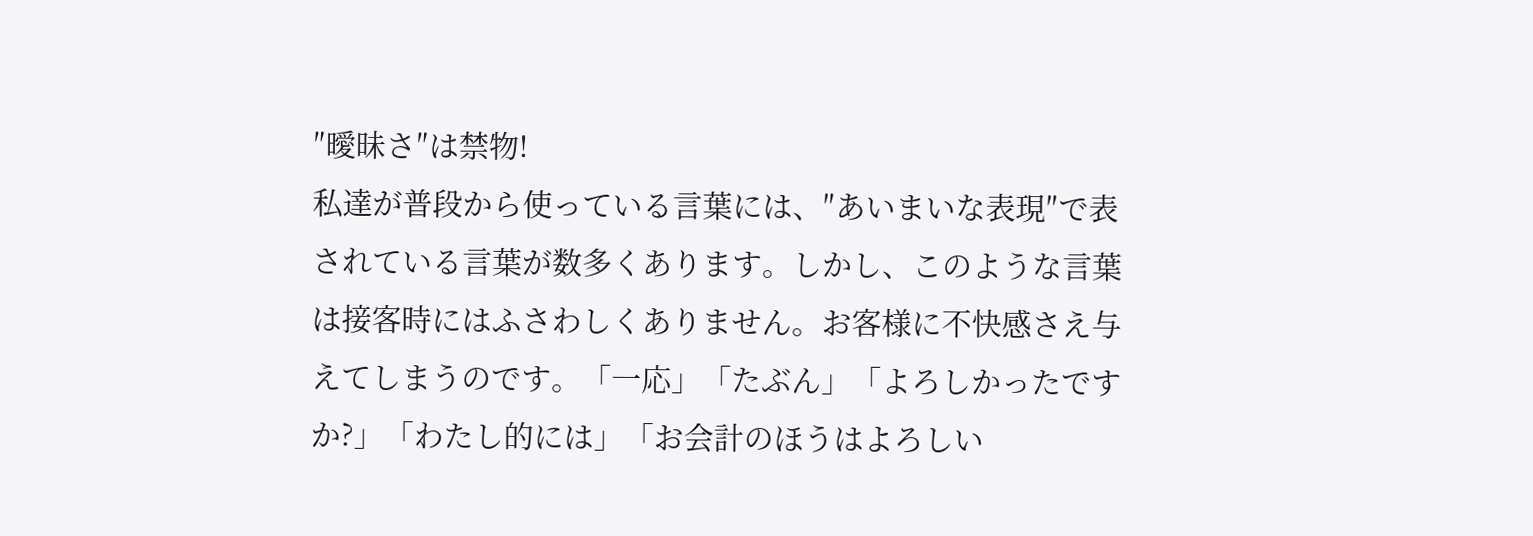″曖昧さ″は禁物!
私達が普段から使っている言葉には、″あいまいな表現″で表されている言葉が数多くあります。しかし、このような言葉は接客時にはふさわしくありません。お客様に不快感さえ与えてしまうのです。「一応」「たぶん」「よろしかったですか?」「わたし的には」「お会計のほうはよろしい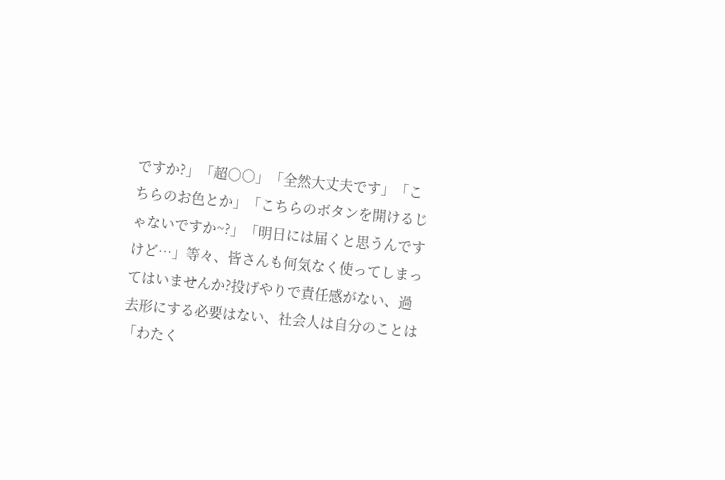ですか?」「超○○」「全然大丈夫です」「こちらのお色とか」「こちらのボタンを開けるじゃないですか~?」「明日には届くと思うんですけど…」等々、皆さんも何気なく使ってしまってはいませんか?投げやりで責任感がない、過去形にする必要はない、社会人は自分のことは「わたく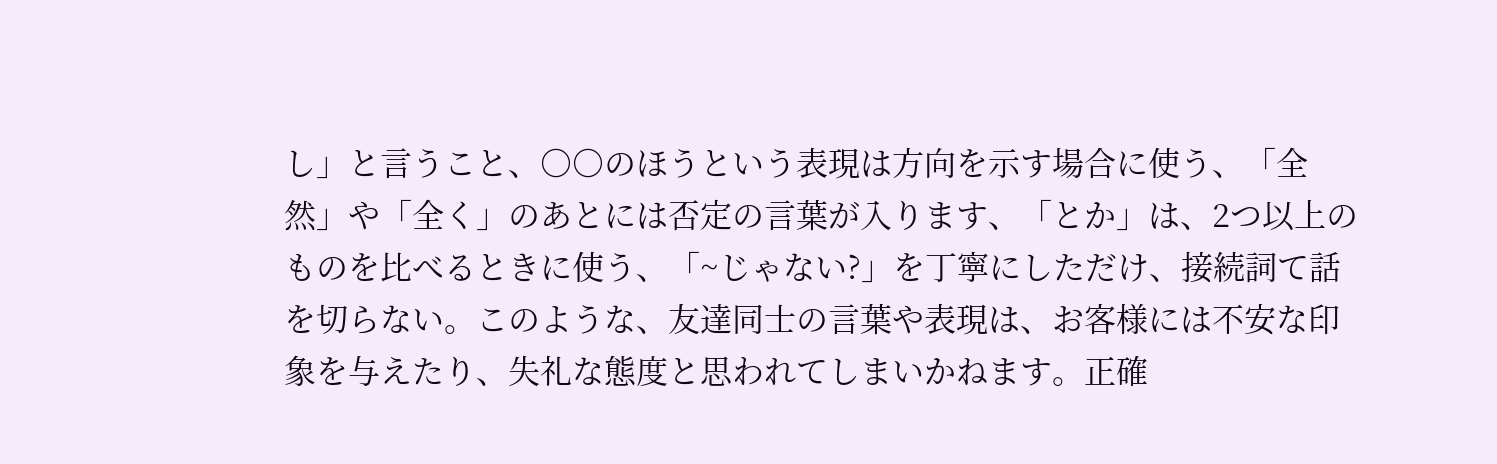し」と言うこと、○○のほうという表現は方向を示す場合に使う、「全然」や「全く」のあとには否定の言葉が入ります、「とか」は、2つ以上のものを比べるときに使う、「~じゃない?」を丁寧にしただけ、接続詞て話を切らない。このような、友達同士の言葉や表現は、お客様には不安な印象を与えたり、失礼な態度と思われてしまいかねます。正確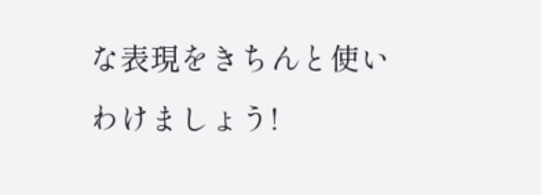な表現をきちんと使いわけましょう!